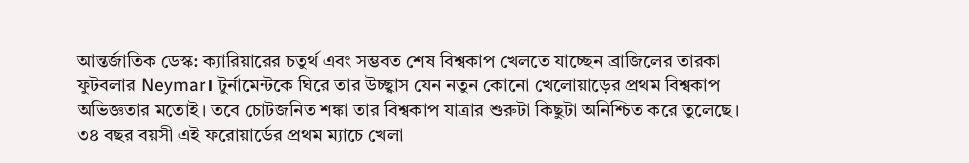আন্তর্জাতিক ডেস্ক: ক্যারিয়ারের চতুর্থ এবং সম্ভবত শেষ বিশ্বকাপ খেলতে যাচ্ছেন ব্রাজিলের তারকা ফুটবলার Neymar। টুর্নামেন্টকে ঘিরে তার উচ্ছ্বাস যেন নতুন কোনো খেলোয়াড়ের প্রথম বিশ্বকাপ অভিজ্ঞতার মতোই। তবে চোটজনিত শঙ্কা তার বিশ্বকাপ যাত্রার শুরুটা কিছুটা অনিশ্চিত করে তুলেছে।
৩৪ বছর বয়সী এই ফরোয়ার্ডের প্রথম ম্যাচে খেলা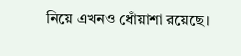নিয়ে এখনও ধোঁয়াশা রয়েছে।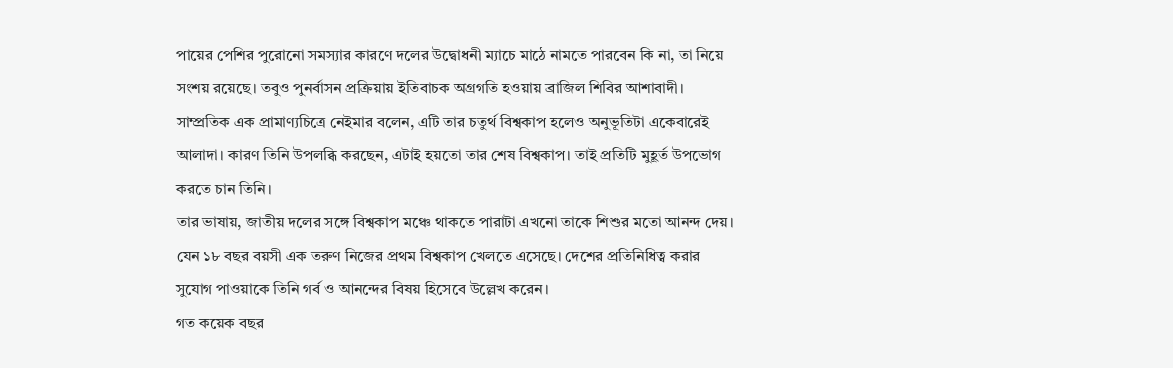পায়ের পেশির পুরোনো সমস্যার কারণে দলের উদ্বোধনী ম্যাচে মাঠে নামতে পারবেন কি না, তা নিয়ে সংশয় রয়েছে। তবুও পুনর্বাসন প্রক্রিয়ায় ইতিবাচক অগ্রগতি হওয়ায় ব্রাজিল শিবির আশাবাদী।
সাম্প্রতিক এক প্রামাণ্যচিত্রে নেইমার বলেন, এটি তার চতুর্থ বিশ্বকাপ হলেও অনুভূতিটা একেবারেই আলাদা। কারণ তিনি উপলব্ধি করছেন, এটাই হয়তো তার শেষ বিশ্বকাপ। তাই প্রতিটি মুহূর্ত উপভোগ করতে চান তিনি।
তার ভাষায়, জাতীয় দলের সঙ্গে বিশ্বকাপ মঞ্চে থাকতে পারাটা এখনো তাকে শিশুর মতো আনন্দ দেয়। যেন ১৮ বছর বয়সী এক তরুণ নিজের প্রথম বিশ্বকাপ খেলতে এসেছে। দেশের প্রতিনিধিত্ব করার সুযোগ পাওয়াকে তিনি গর্ব ও আনন্দের বিষয় হিসেবে উল্লেখ করেন।
গত কয়েক বছর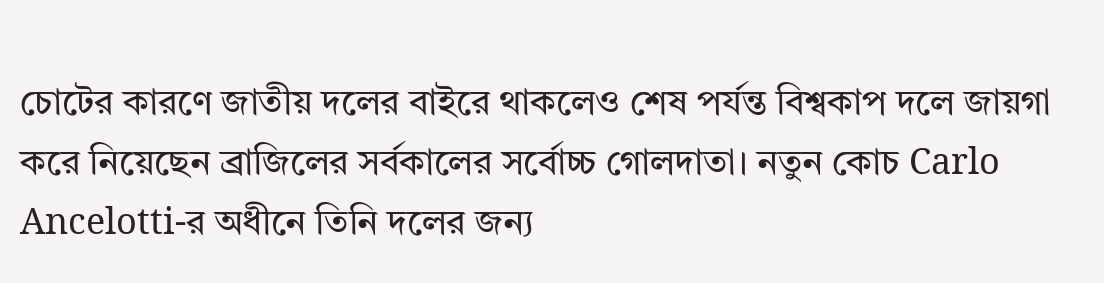চোটের কারণে জাতীয় দলের বাইরে থাকলেও শেষ পর্যন্ত বিশ্বকাপ দলে জায়গা করে নিয়েছেন ব্রাজিলের সর্বকালের সর্বোচ্চ গোলদাতা। নতুন কোচ Carlo Ancelotti-র অধীনে তিনি দলের জন্য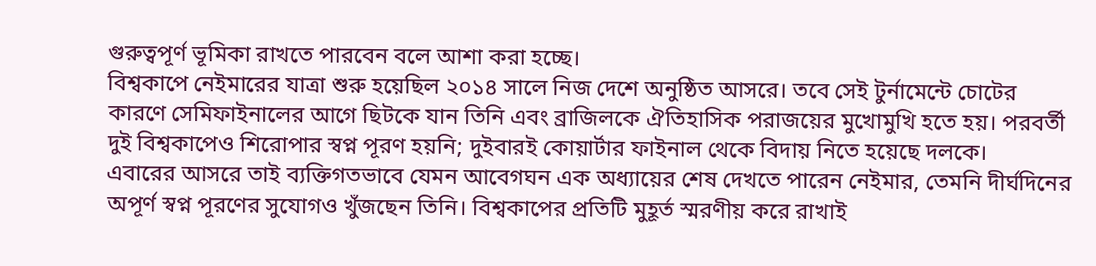গুরুত্বপূর্ণ ভূমিকা রাখতে পারবেন বলে আশা করা হচ্ছে।
বিশ্বকাপে নেইমারের যাত্রা শুরু হয়েছিল ২০১৪ সালে নিজ দেশে অনুষ্ঠিত আসরে। তবে সেই টুর্নামেন্টে চোটের কারণে সেমিফাইনালের আগে ছিটকে যান তিনি এবং ব্রাজিলকে ঐতিহাসিক পরাজয়ের মুখোমুখি হতে হয়। পরবর্তী দুই বিশ্বকাপেও শিরোপার স্বপ্ন পূরণ হয়নি; দুইবারই কোয়ার্টার ফাইনাল থেকে বিদায় নিতে হয়েছে দলকে।
এবারের আসরে তাই ব্যক্তিগতভাবে যেমন আবেগঘন এক অধ্যায়ের শেষ দেখতে পারেন নেইমার, তেমনি দীর্ঘদিনের অপূর্ণ স্বপ্ন পূরণের সুযোগও খুঁজছেন তিনি। বিশ্বকাপের প্রতিটি মুহূর্ত স্মরণীয় করে রাখাই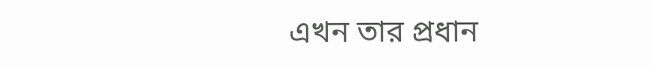এখন তার প্রধান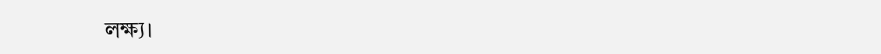লক্ষ্য।